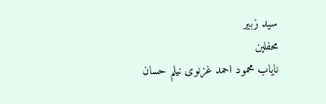سید زبیر
محفلین
نایاب محمود احمد غزنوی نیلم حسان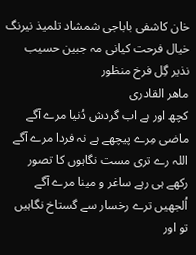خان کاشفی باباجی شمشاد تلمیذ نیرنگ خیال فرحت کیانی مہ جبین حسیب نذیر گِل فرخ منظور
ماھر القادری
کچھ اور ہے اب گردش دُنیا مرے آگے
ماضی مِرے پیچھے ہے نہ فردا مرے آگے
اللہ رے تری مست نگاہوں کا تصور
رکھے ہی رہے ساغر و مینا مرے آگے
اُلجھیں ترے رخسار سے گستاخ نگاہیں
تو اور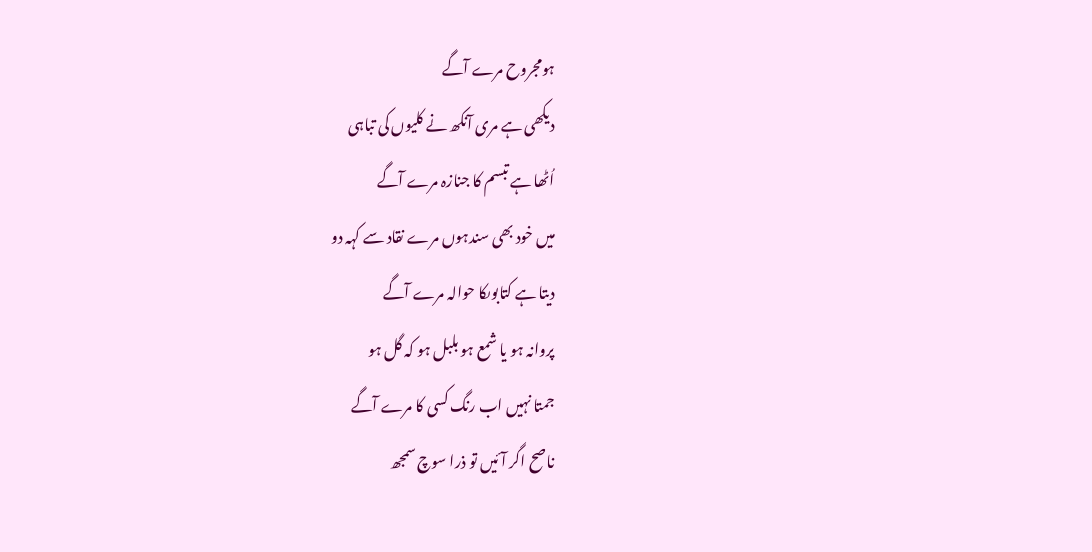ہومجروح مرے آگے
دیکھی ہے مری آنکھ نے کلیوں کی تباہی
اُٹھا ہے تبسم کا جنازہ مرے آگے
میں خود بھی سندہوں مرے نقاد سے کہہ دو
دیتا ہے کتابوںکا حوالہ مرے آگے
پروانہ ہو یا شمع ہو بلبل ہو کہ گل ہو
جمتا نہیں اب رنگ کسی کا مرے آگے
ناصح اگر آئیں تو ذرا سوچ سمجھ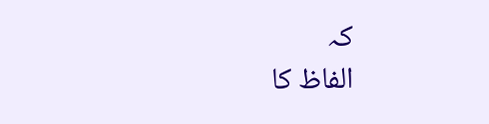کہ
الفاظ کا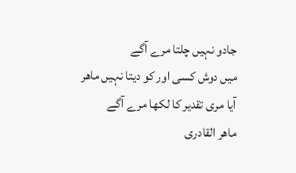جادو نہیں چلتا مرے آگے
میں دوش کسی اور کو دیتا نہیں ماھر
آیا مری تقدیر کا لکھا مرے آگے
ماھر القادری